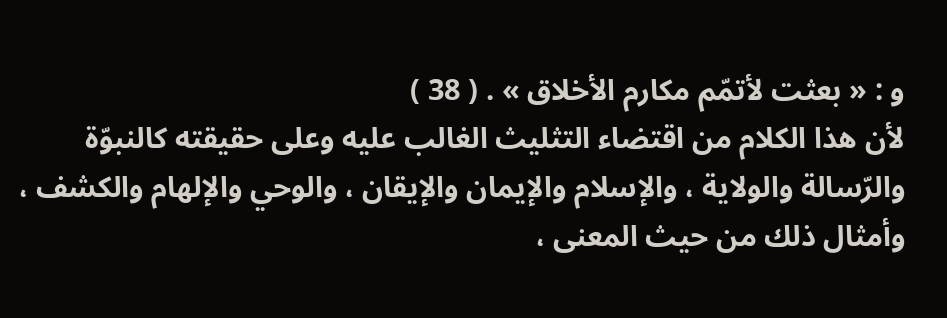و : « بعثت لأتمّم مكارم الأخلاق » . ( 38 )
لأن هذا الكلام من اقتضاء التثليث الغالب عليه وعلى حقيقته كالنبوّة والرّسالة والولاية ، والإسلام والإيمان والإيقان ، والوحي والإلهام والكشف ، وأمثال ذلك من حيث المعنى ،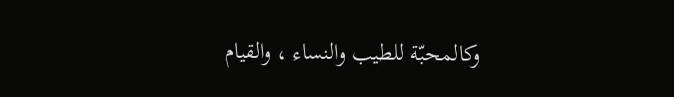وكالمحبّة للطيب والنساء ، والقيام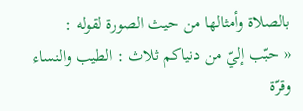بالصلاة وأمثالها من حيث الصورة لقوله :
« حبّب إليّ من دنياكم ثلاث : الطيب والنساء وقرّة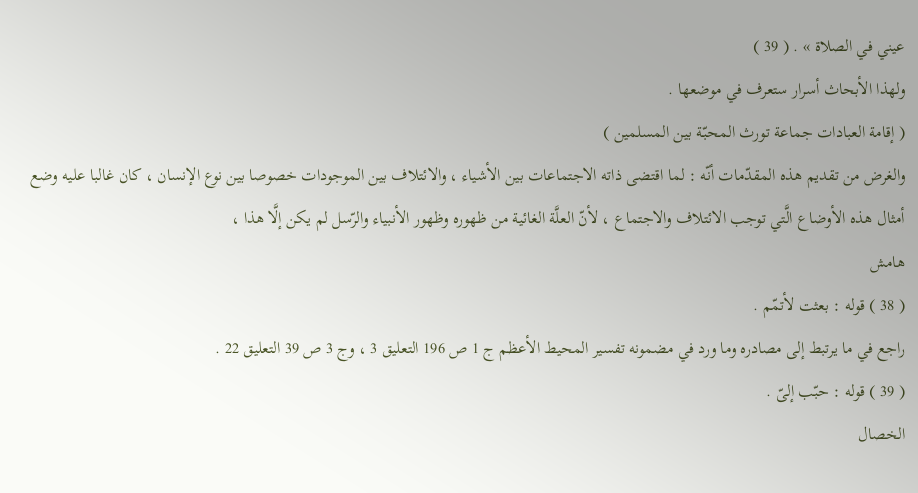عيني في الصلاة » . ( 39 )
ولهذا الأبحاث أسرار ستعرف في موضعها .
( إقامة العبادات جماعة تورث المحبّة بين المسلمين )
والغرض من تقديم هذه المقدّمات أنّه : لما اقتضى ذاته الاجتماعات بين الأشياء ، والائتلاف بين الموجودات خصوصا بين نوع الإنسان ، كان غالبا عليه وضع أمثال هذه الأوضاع الَّتي توجب الائتلاف والاجتماع ، لأنّ العلَّة الغائية من ظهوره وظهور الأنبياء والرّسل لم يكن إلَّا هذا ،
هامش
( 38 ) قوله : بعثت لأتمّم .
راجع في ما يرتبط إلى مصادره وما ورد في مضمونه تفسير المحيط الأعظم ج 1 ص 196 التعليق 3 ، وج 3 ص 39 التعليق 22 .
( 39 ) قوله : حبّب إلىّ .
الخصال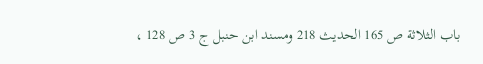باب الثلاثة ص 165 الحديث 218 ومسند ابن حنبل ج 3 ص 128 ،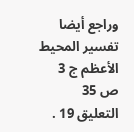وراجع أيضا تفسير المحيط الأعظم ج 3 ص 35 التعليق 19 .